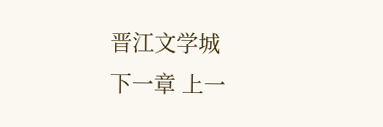晋江文学城
下一章 上一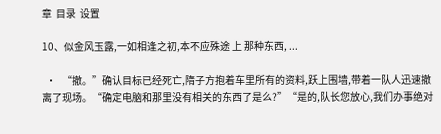章  目录  设置

10、似金风玉露,一如相逢之初,本不应殊途 上 那种东西, ...

  •   “撤。”确认目标已经死亡,隋子方抱着车里所有的资料,跃上围墙,带着一队人迅速撤离了现场。“确定电脑和那里没有相关的东西了是么?”“是的,队长您放心,我们办事绝对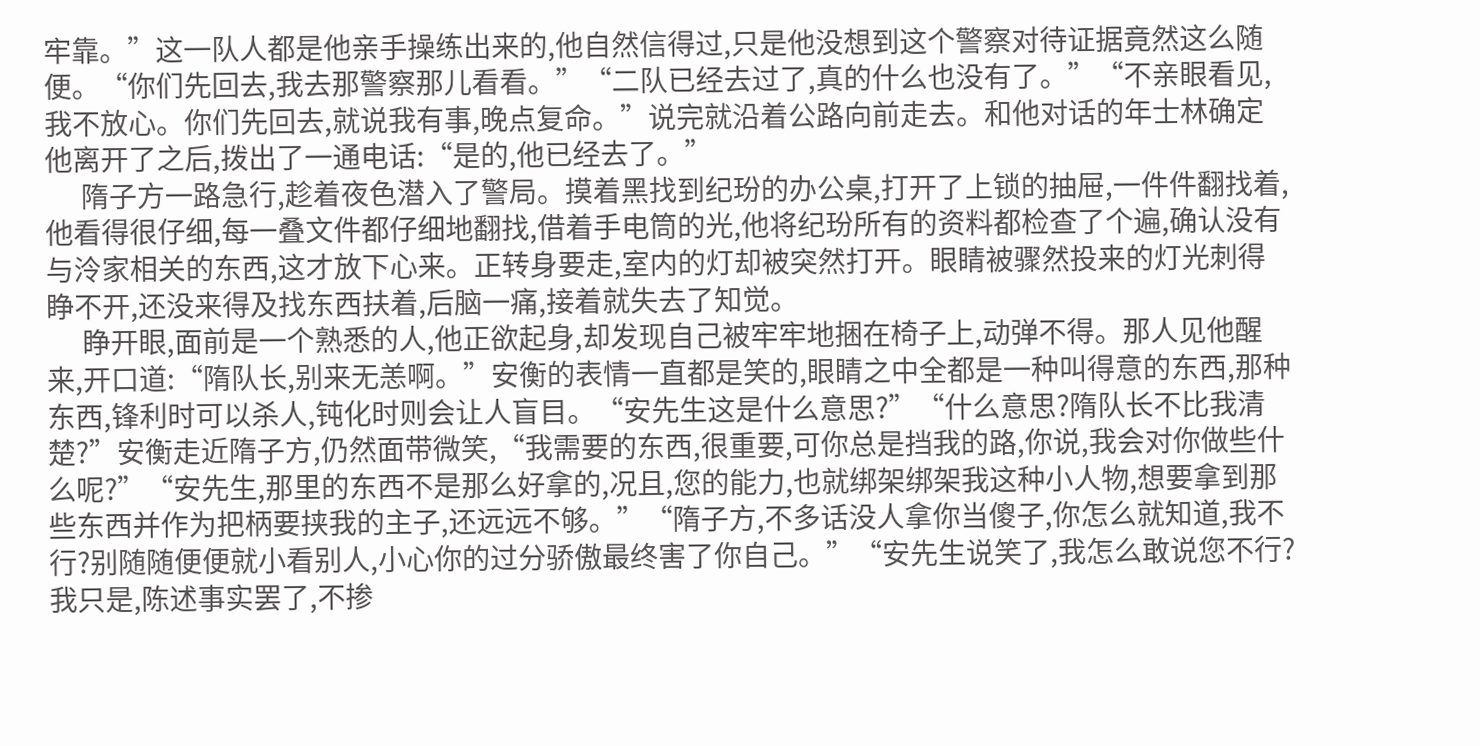牢靠。”这一队人都是他亲手操练出来的,他自然信得过,只是他没想到这个警察对待证据竟然这么随便。“你们先回去,我去那警察那儿看看。”“二队已经去过了,真的什么也没有了。”“不亲眼看见,我不放心。你们先回去,就说我有事,晚点复命。”说完就沿着公路向前走去。和他对话的年士林确定他离开了之后,拨出了一通电话:“是的,他已经去了。”
      隋子方一路急行,趁着夜色潜入了警局。摸着黑找到纪玢的办公桌,打开了上锁的抽屉,一件件翻找着,他看得很仔细,每一叠文件都仔细地翻找,借着手电筒的光,他将纪玢所有的资料都检查了个遍,确认没有与泠家相关的东西,这才放下心来。正转身要走,室内的灯却被突然打开。眼睛被骤然投来的灯光刺得睁不开,还没来得及找东西扶着,后脑一痛,接着就失去了知觉。
      睁开眼,面前是一个熟悉的人,他正欲起身,却发现自己被牢牢地捆在椅子上,动弹不得。那人见他醒来,开口道:“隋队长,别来无恙啊。”安衡的表情一直都是笑的,眼睛之中全都是一种叫得意的东西,那种东西,锋利时可以杀人,钝化时则会让人盲目。“安先生这是什么意思?”“什么意思?隋队长不比我清楚?”安衡走近隋子方,仍然面带微笑,“我需要的东西,很重要,可你总是挡我的路,你说,我会对你做些什么呢?”“安先生,那里的东西不是那么好拿的,况且,您的能力,也就绑架绑架我这种小人物,想要拿到那些东西并作为把柄要挟我的主子,还远远不够。”“隋子方,不多话没人拿你当傻子,你怎么就知道,我不行?别随随便便就小看别人,小心你的过分骄傲最终害了你自己。”“安先生说笑了,我怎么敢说您不行?我只是,陈述事实罢了,不掺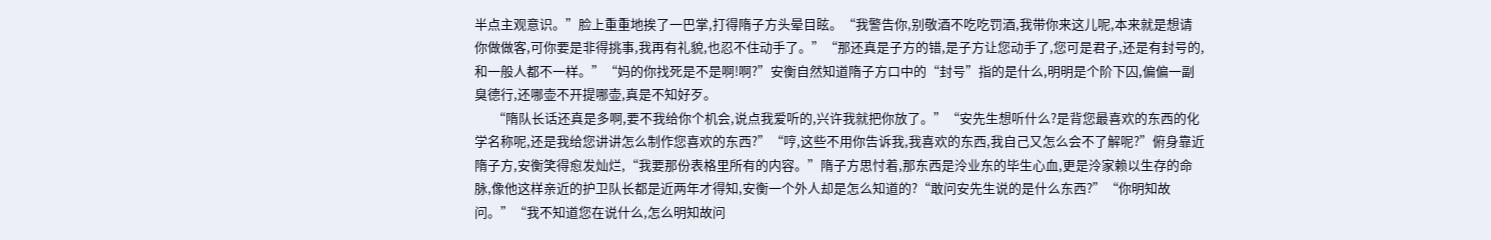半点主观意识。”脸上重重地挨了一巴掌,打得隋子方头晕目眩。“我警告你,别敬酒不吃吃罚酒,我带你来这儿呢,本来就是想请你做做客,可你要是非得挑事,我再有礼貌,也忍不住动手了。”“那还真是子方的错,是子方让您动手了,您可是君子,还是有封号的,和一般人都不一样。”“妈的你找死是不是啊!啊?”安衡自然知道隋子方口中的“封号”指的是什么,明明是个阶下囚,偏偏一副臭德行,还哪壶不开提哪壶,真是不知好歹。
      “隋队长话还真是多啊,要不我给你个机会,说点我爱听的,兴许我就把你放了。”“安先生想听什么?是背您最喜欢的东西的化学名称呢,还是我给您讲讲怎么制作您喜欢的东西?”“哼,这些不用你告诉我,我喜欢的东西,我自己又怎么会不了解呢?”俯身靠近隋子方,安衡笑得愈发灿烂,“我要那份表格里所有的内容。”隋子方思忖着,那东西是泠业东的毕生心血,更是泠家赖以生存的命脉,像他这样亲近的护卫队长都是近两年才得知,安衡一个外人却是怎么知道的?“敢问安先生说的是什么东西?”“你明知故问。”“我不知道您在说什么,怎么明知故问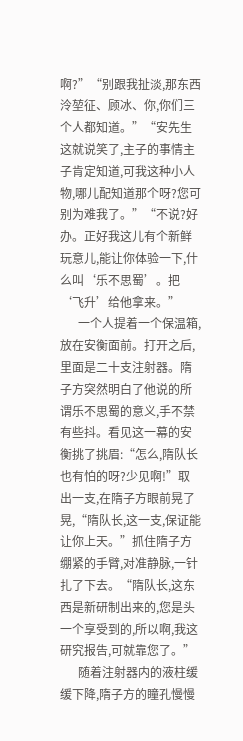啊?”“别跟我扯淡,那东西泠堃征、顾冰、你,你们三个人都知道。”“安先生这就说笑了,主子的事情主子肯定知道,可我这种小人物,哪儿配知道那个呀?您可别为难我了。”“不说?好办。正好我这儿有个新鲜玩意儿,能让你体验一下,什么叫‘乐不思蜀’。把‘飞升’给他拿来。”
      一个人提着一个保温箱,放在安衡面前。打开之后,里面是二十支注射器。隋子方突然明白了他说的所谓乐不思蜀的意义,手不禁有些抖。看见这一幕的安衡挑了挑眉:“怎么,隋队长也有怕的呀?少见啊!”取出一支,在隋子方眼前晃了晃,“隋队长,这一支,保证能让你上天。”抓住隋子方绷紧的手臂,对准静脉,一针扎了下去。“隋队长,这东西是新研制出来的,您是头一个享受到的,所以啊,我这研究报告,可就靠您了。”
      随着注射器内的液柱缓缓下降,隋子方的瞳孔慢慢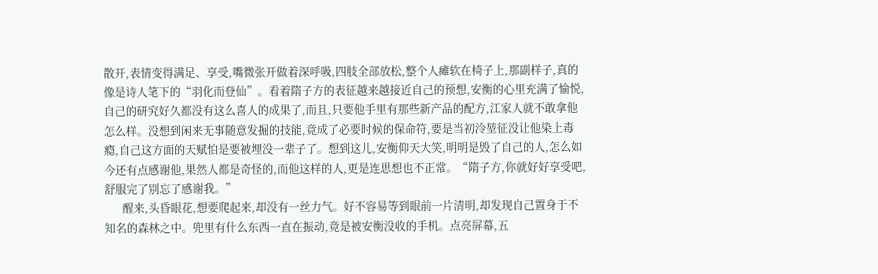散开,表情变得满足、享受,嘴微张开做着深呼吸,四肢全部放松,整个人瘫软在椅子上,那副样子,真的像是诗人笔下的“羽化而登仙”。看着隋子方的表征越来越接近自己的预想,安衡的心里充满了愉悦,自己的研究好久都没有这么喜人的成果了,而且,只要他手里有那些新产品的配方,江家人就不敢拿他怎么样。没想到闲来无事随意发掘的技能,竟成了必要时候的保命符,要是当初泠堃征没让他染上毒瘾,自己这方面的天赋怕是要被埋没一辈子了。想到这儿,安衡仰天大笑,明明是毁了自己的人,怎么如今还有点感谢他,果然人都是奇怪的,而他这样的人,更是连思想也不正常。“隋子方,你就好好享受吧,舒服完了别忘了感谢我。”
      醒来,头昏眼花,想要爬起来,却没有一丝力气。好不容易等到眼前一片清明,却发现自己置身于不知名的森林之中。兜里有什么东西一直在振动,竟是被安衡没收的手机。点亮屏幕,五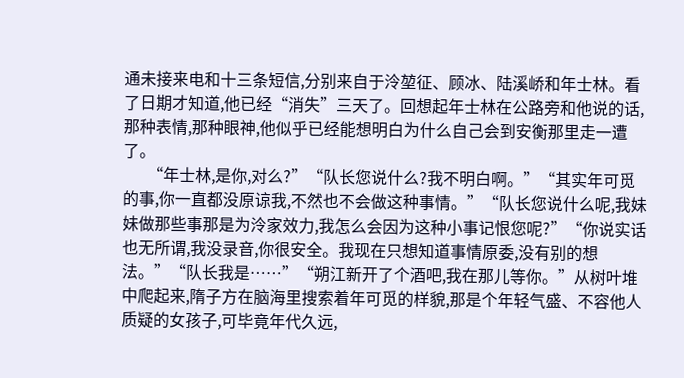通未接来电和十三条短信,分别来自于泠堃征、顾冰、陆溪峤和年士林。看了日期才知道,他已经“消失”三天了。回想起年士林在公路旁和他说的话,那种表情,那种眼神,他似乎已经能想明白为什么自己会到安衡那里走一遭了。
      “年士林,是你,对么?”“队长您说什么?我不明白啊。”“其实年可觅的事,你一直都没原谅我,不然也不会做这种事情。”“队长您说什么呢,我妹妹做那些事那是为泠家效力,我怎么会因为这种小事记恨您呢?”“你说实话也无所谓,我没录音,你很安全。我现在只想知道事情原委,没有别的想法。”“队长我是……”“朔江新开了个酒吧,我在那儿等你。”从树叶堆中爬起来,隋子方在脑海里搜索着年可觅的样貌,那是个年轻气盛、不容他人质疑的女孩子,可毕竟年代久远,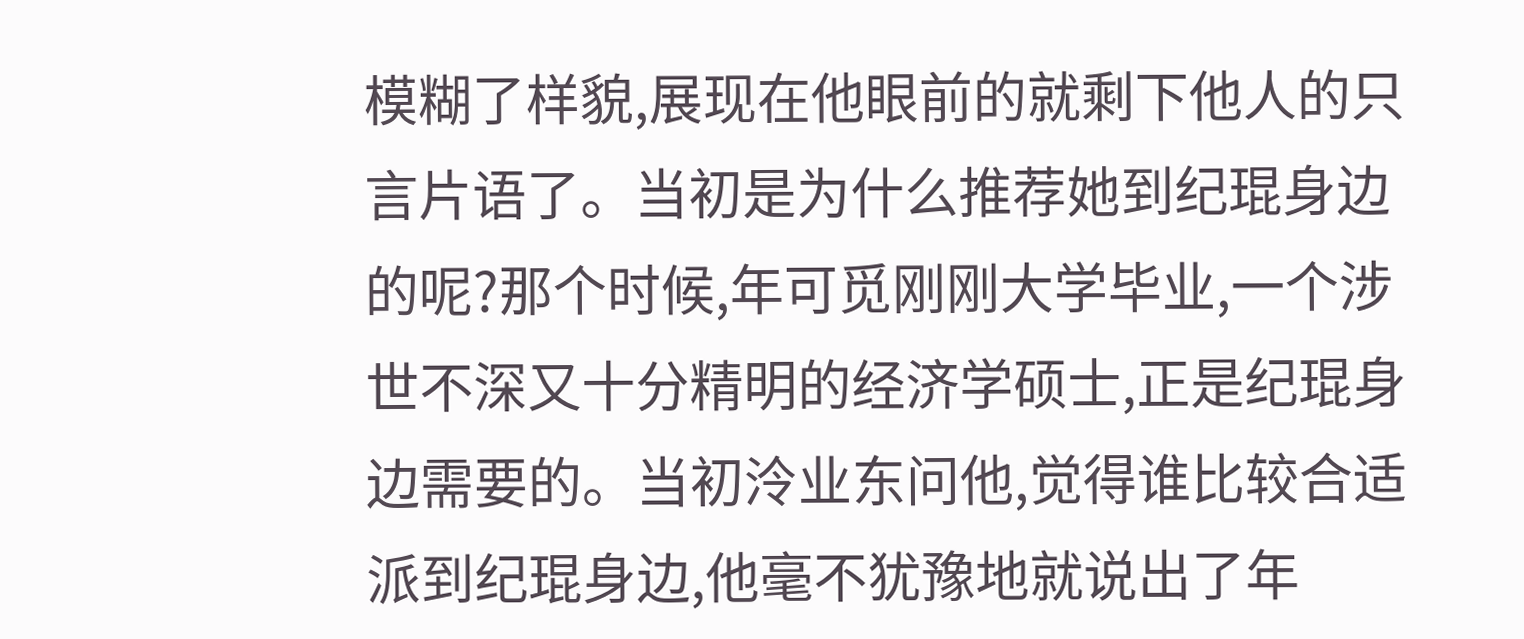模糊了样貌,展现在他眼前的就剩下他人的只言片语了。当初是为什么推荐她到纪琨身边的呢?那个时候,年可觅刚刚大学毕业,一个涉世不深又十分精明的经济学硕士,正是纪琨身边需要的。当初泠业东问他,觉得谁比较合适派到纪琨身边,他毫不犹豫地就说出了年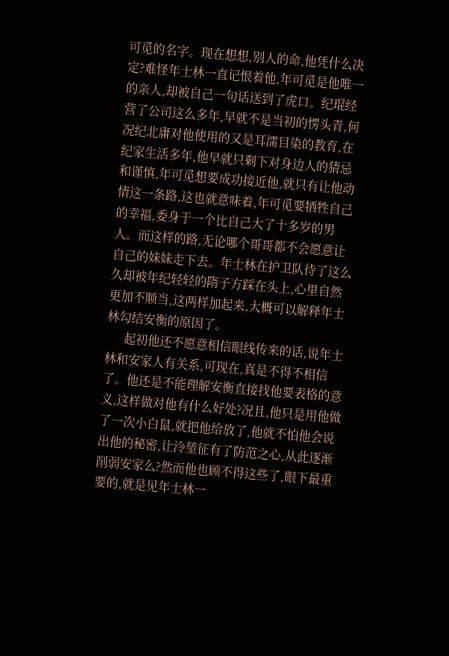可觅的名字。现在想想,别人的命,他凭什么决定?难怪年士林一直记恨着他,年可觅是他唯一的亲人,却被自己一句话送到了虎口。纪琨经营了公司这么多年,早就不是当初的愣头青,何况纪北庸对他使用的又是耳濡目染的教育,在纪家生活多年,他早就只剩下对身边人的猜忌和谨慎,年可觅想要成功接近他,就只有让他动情这一条路,这也就意味着,年可觅要牺牲自己的幸福,委身于一个比自己大了十多岁的男人。而这样的路,无论哪个哥哥都不会愿意让自己的妹妹走下去。年士林在护卫队待了这么久却被年纪轻轻的隋子方踩在头上,心里自然更加不顺当,这两样加起来,大概可以解释年士林勾结安衡的原因了。
      起初他还不愿意相信眼线传来的话,说年士林和安家人有关系,可现在,真是不得不相信了。他还是不能理解安衡直接找他要表格的意义,这样做对他有什么好处?况且,他只是用他做了一次小白鼠,就把他给放了,他就不怕他会说出他的秘密,让泠堃征有了防范之心,从此逐渐削弱安家么?然而他也顾不得这些了,眼下最重要的,就是见年士林一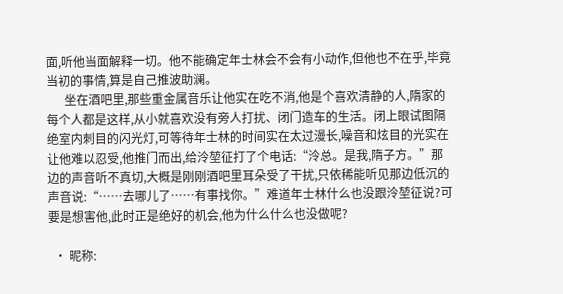面,听他当面解释一切。他不能确定年士林会不会有小动作,但他也不在乎,毕竟当初的事情,算是自己推波助澜。
      坐在酒吧里,那些重金属音乐让他实在吃不消,他是个喜欢清静的人,隋家的每个人都是这样,从小就喜欢没有旁人打扰、闭门造车的生活。闭上眼试图隔绝室内刺目的闪光灯,可等待年士林的时间实在太过漫长,噪音和炫目的光实在让他难以忍受,他推门而出,给泠堃征打了个电话:“泠总。是我,隋子方。”那边的声音听不真切,大概是刚刚酒吧里耳朵受了干扰,只依稀能听见那边低沉的声音说:“……去哪儿了……有事找你。”难道年士林什么也没跟泠堃征说?可要是想害他,此时正是绝好的机会,他为什么什么也没做呢?

  • 昵称: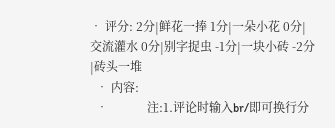• 评分: 2分|鲜花一捧 1分|一朵小花 0分|交流灌水 0分|别字捉虫 -1分|一块小砖 -2分|砖头一堆
  • 内容:
  •             注:1.评论时输入br/即可换行分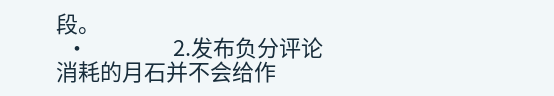段。
  •                 2.发布负分评论消耗的月石并不会给作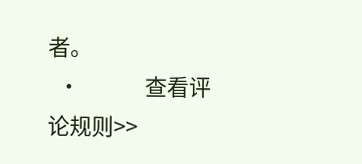者。
  •             查看评论规则>>